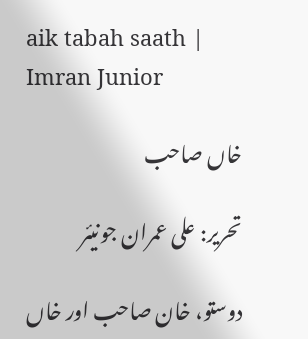aik tabah saath | Imran Junior

خاں صاحب

تحریر: علی عمران جونیئر

دوستو، خان صاحب اور خاں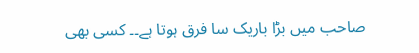صاحب میں بڑا باریک سا فرق ہوتا ہے۔۔ کسی بھی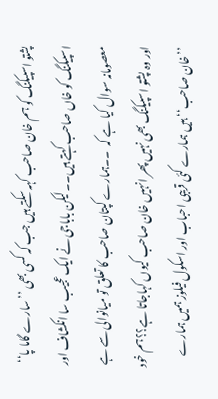پشتو اسپیکنگ کو ہم خان صاحب کہہ سکتے ہیں جب کہ کسی بھی ’’سارے گاما پا‘‘ اسپیکنگ کو خاں صاحب کہتے ہیں۔۔لیکن باباجی نے ایک عجیب سا انکشاف اور معصومانہ سوال کیا ہے کہ  ۔۔ہمارے کپتان صاحب کا تعلق تو میانوالی سے ہے اور وہ پشتو اسپیکنگ بھی نہیں پھر انہیں خان صاحب کیوں کہاجاتا ہے؟؟ہم خود ’’خان صاحب‘‘ ہیں ہمارے کئی قریبی احباب اور اسکول فیلوز ہمیں ہمارے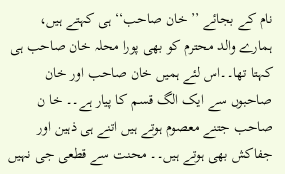نام کے بجائے ’’خان صاحب‘‘ ہی کہتے ہیں، ہمارے والد محترم کو بھی پورا محلہ خان صاحب ہی کہتا تھا۔۔اس لئے ہمیں خان صاحب اور خان صاحبوں سے ایک الگ قسم کا پیار ہے۔۔ خا ن صاحب جتنے معصوم ہوتے ہیں اتنے ہی ذہین اور جفاکش بھی ہوتے ہیں۔۔ محنت سے قطعی جی نہیں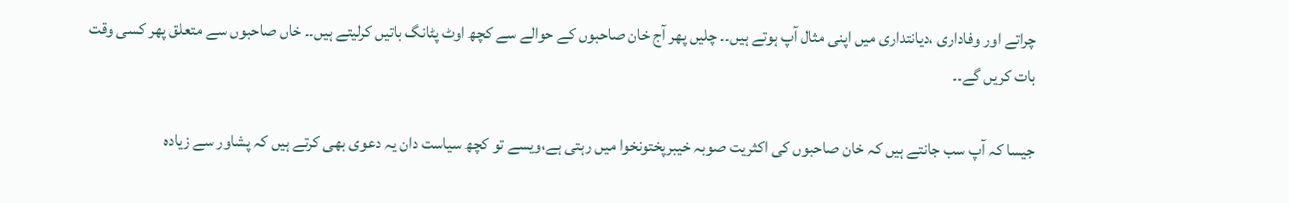چراتے اور وفاداری ،دیانتداری میں اپنی مثال آپ ہوتے ہیں۔۔ چلیں پھر آج خان صاحبوں کے حوالے سے کچھ اوٹ پٹانگ باتیں کرلیتے ہیں۔۔ خاں صاحبوں سے متعلق پھر کسی وقت بات کریں گے۔۔

جیسا کہ آپ سب جانتے ہیں کہ خان صاحبوں کی اکثریت صوبہ خیبرپختونخوا میں رہتی ہے،ویسے تو کچھ سیاست دان یہ دعوی بھی کرتے ہیں کہ پشاور سے زیادہ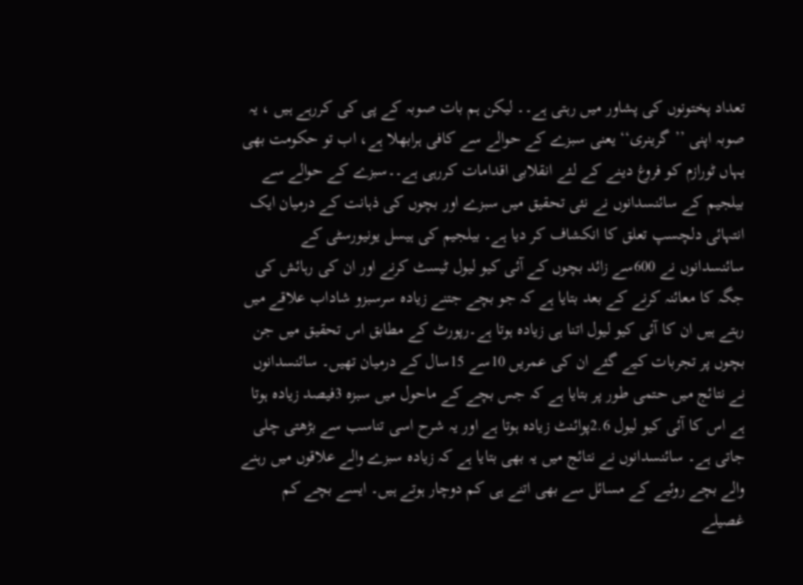تعداد پختونوں کی پشاور میں رہتی ہے۔۔ لیکن ہم بات صوبہ کے پی کی کررہے ہیں ، یہ صوبہ اپنی ’’گرینری‘‘ یعنی سبزے کے حوالے سے کافی ہرابھلا ہے، اب تو حکومت بھی یہاں ٹورازم کو فروغ دینے کے لئے انقلابی اقدامات کررہی ہے۔۔سبزے کے حوالے سے بیلجیم کے سائنسدانوں نے نئی تحقیق میں سبزے اور بچوں کی ذہانت کے درمیان ایک انتہائی دلچسپ تعلق کا انکشاف کر دیا ہے۔ بیلجیم کی ہیسل یونیورسٹی کے سائنسدانوں نے 600سے زائد بچوں کے آئی کیو لیول ٹیسٹ کرنے اور ان کی رہائش کی جگہ کا معائنہ کرنے کے بعد بتایا ہے کہ جو بچے جتنے زیادہ سرسبزو شاداب علاقے میں رہتے ہیں ان کا آئی کیو لیول اتنا ہی زیادہ ہوتا ہے۔رپورٹ کے مطابق اس تحقیق میں جن بچوں پر تجربات کیے گئے ان کی عمریں 10سے 15سال کے درمیان تھیں۔ سائنسدانوں نے نتائج میں حتمی طور پر بتایا ہے کہ جس بچے کے ماحول میں سبزہ 3فیصد زیادہ ہوتا ہے اس کا آئی کیو لیول 2.6پوائنٹ زیادہ ہوتا ہے اور یہ شرح اسی تناسب سے بڑھتی چلی جاتی ہے۔ سائنسدانوں نے نتائج میں یہ بھی بتایا ہے کہ زیادہ سبزے والے علاقوں میں رہنے والے بچے روئیے کے مسائل سے بھی اتنے ہی کم دوچار ہوتے ہیں۔ ایسے بچے کم غصیلے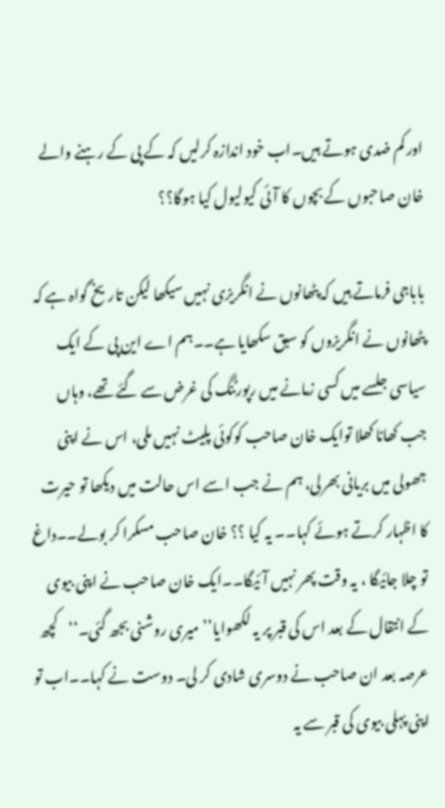اور کم ضدی ہوتے ہیں۔اب خود اندازہ کرلیں کہ کے پی کے رہنے والے خان صاحبوں کے بچوں کا آئی کیولیول کیا ہوگا؟؟

باباجی فرماتے ہیں کہ پٹھانوں نے انگریزی نہیں سیکھا لیکن تاریخ گواہ ہے کہ پٹھانوں نے انگریزوں کو سبق سکھایا ہے۔۔ہم اے این پی کے ایک سیاسی جلسے میں کسی زمانے میں رپورٹنگ کی غرض سے گئے تھے، وہاں جب کھانا کھلا توایک خان صاحب کوکوئی پلیٹ نہیں ملی، اس نے اپنی جھولی میں بریانی بھرلی، ہم نے جب اسے اس حالت میں دیکھا تو حیرت کا اظہار کرتے ہوئے کہا۔۔ یہ کیا ؟؟ خان صاحب مسکرا کر بولے۔۔داغ تو چلا جائیگا ، یہ وقت پھر نہیں آئیگا۔۔ایک خان صاحب نے اپنی بیوی کے انتقال کے بعد اس کی قبر پر یہ لکھوایا’’میری روشنی بجھ گئی۔‘‘کچھ عرصہ بعد ان صاحب نے دوسری شادی کر لی۔ دوست نے کہا۔۔اب تو اپنی پہلی بیوی کی قبر سے یہ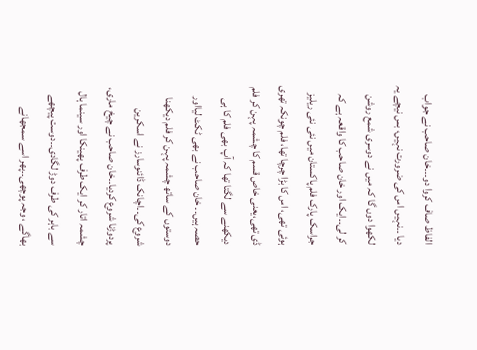الفاظ صاف کروا دو۔۔۔خان صاحب نے جواب دیا ۔۔نہیں اس کی ضرورت نہیں، بس نیچے یہ لکھوا دوں گا کہ میں نے دوسری شمع روشن کر لی۔۔ایک اور خان صاحب کا واقعہ ہے کہ جراسک پارک فلم پاکستان میں نئی نئی ریلیز ہوئی تھی، اس کا بڑا چرچا تھا، فلم چونکہ تھری ڈی تھی،یعنی خاص قسم کا چشمہ پہن کر فلم دیکھنے سے لگتا تھا کہ آپ بھی فلم کا ہی حصہ ہیں۔۔ خان صاحب نے بھی ٹکٹ لیااور دوستوں کے ساتھ چشمہ پہن کر فلم دیکھنا شروع کی۔۔اچانک ڈائنوسارز نے اسکرین پردوڑنا شروع کردیا۔۔خان صاحب نے چیخ ماری، چشمہ اتار کر ایک طرف پھینکا اور سینما ہال سے باہر کی طرف دوڑ لگادی۔۔دوست پیچھے بھاگے ، وجہ پوچھی۔۔پھر اسے سمجھانے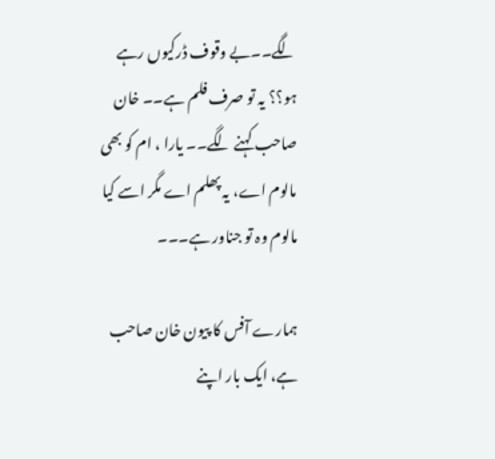لگے۔۔بے وقوف ڈرکیوں رہے ہو؟؟ یہ تو صرف فلم ہے۔۔ خان صاحب کہنے لگے۔۔ یارا ، ام کو بھی مالوم اے، یہ پھلم اے مگر اسے کیا مالوم وہ تو جناور ہے۔۔۔

ہمارے آفس کا پیون خان صاحب ہے، ایک بار اپنے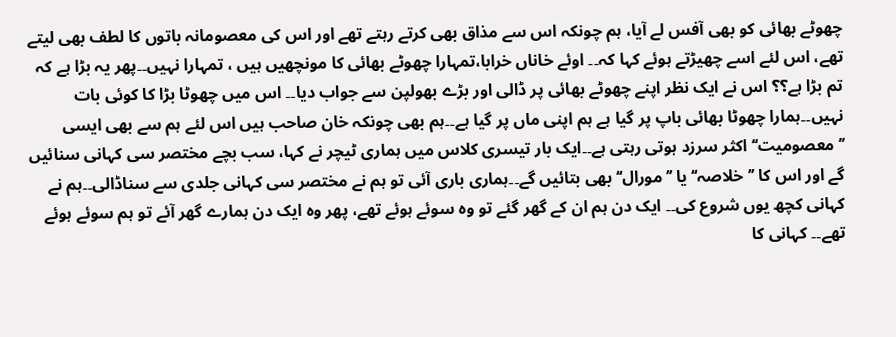چھوٹے بھائی کو بھی آفس لے آیا، ہم چونکہ اس سے مذاق بھی کرتے رہتے تھے اور اس کی معصومانہ باتوں کا لطف بھی لیتے تھے، اس لئے اسے چھیڑتے ہوئے کہا کہ۔۔ اوئے خاناں خرابا،تمہارا چھوٹے بھائی کا مونچھیں ہیں ، تمہارا نہیں۔۔پھر یہ بڑا ہے کہ تم بڑا ہے؟؟ اس نے ایک نظر اپنے چھوٹے بھائی پر ڈالی اور بڑے بھولپن سے جواب دیا۔۔ اس میں چھوٹا بڑا کا کوئی بات نہیں۔۔ہمارا چھوٹا بھائی باپ پر گیا ہے ہم اپنی ماں پر گیا ہے۔۔ہم بھی چونکہ خان صاحب ہیں اس لئے ہم سے بھی ایسی ’’معصومیت‘‘ اکثر سرزد ہوتی رہتی ہے۔۔ایک بار تیسری کلاس میں ہماری ٹیچر نے کہا، سب بچے مختصر سی کہانی سنائیں گے اور اس کا ’’خلاصہ‘‘ یا ’’مورال‘‘ بھی بتائیں گے۔۔ہماری باری آئی تو ہم نے مختصر سی کہانی جلدی سے سناڈالی۔۔ہم نے کہانی کچھ یوں شروع کی۔۔ ایک دن ہم ان کے گھر گئے تو وہ سوئے ہوئے تھے، پھر وہ ایک دن ہمارے گھر آئے تو ہم سوئے ہوئے تھے۔۔ کہانی کا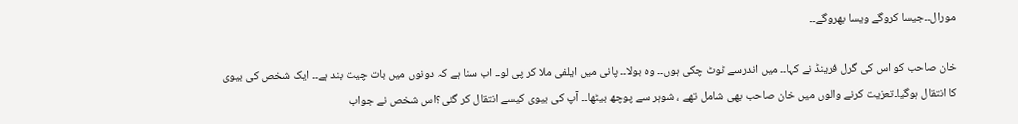مورال۔۔جیسا کروگے ویسا بھروگے۔۔

خان صاحب کو اس کی گرل فرینڈ نے کہا۔۔ میں اندرسے ٹوٹ چکی ہوں۔۔ وہ بولا۔۔ پانی میں ایلفی ملا کر پی لو۔۔ اب سنا ہے کہ دونوں میں بات چیت بند ہے۔۔ ایک شخص کی بیوی کا انتقال ہوگیا۔تعزیت کرنے والوں میں خان صاحب بھی شامل تھے ، شوہر سے پوچھ بیٹھا۔۔ آپ کی بیوی کیسے انتقال کر گئی؟اس شخص نے جواب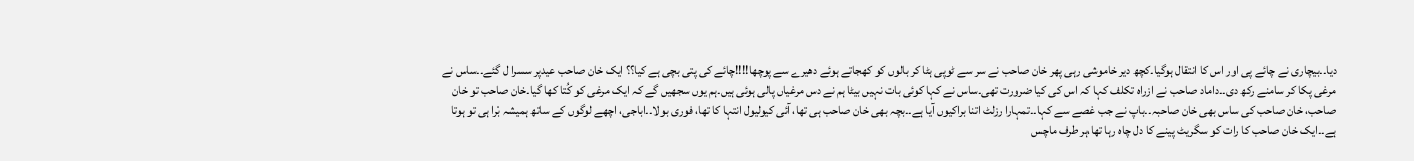دیا۔۔بیچاری نے چائے پی اور اس کا انتقال ہوگیا۔کچھ دیر خاموشی رہی پھر خان صاحب نے سر سے ٹوپی ہٹا کر بالوں کو کھجاتے ہوئے دھیرے سے پوچھا!!!!چائے کی پتی بچی ہے کیا؟؟ ایک خان صاحب عیدپر سسرا ل گئے۔۔ساس نے مرغی پکا کر سامنے رکھ دی۔۔داماد صاحب نے ازراہ تکلف کہا کہ اس کی کیا ضرورت تھی۔ساس نے کہا کوئی بات نہیں بیٹا ہم نے دس مرغیاں پالی ہوئی ہیں۔ہم یوں سجھیں گے کہ ایک مرغی کو کُتا کھا گیا۔خان صاحب تو خان صاحب، خان صاحب کی ساس بھی خان صاحبہ۔۔باپ نے جب غصے سے کہا۔۔تمہارا رزلٹ اتنا براکیوں آیا ہے۔۔بچہ بھی خان صاحب ہی تھا، آئی کیولیول انتہا کا تھا، فوری بولا۔۔اباجی، اچھے لوگوں کے ساتھ ہمیشہ بْرا ہی تو ہوتا ہے۔۔ایک خان صاحب کا رات کو سگریٹ پینے کا دل چاہ رہا تھا،ہر طرف ماچس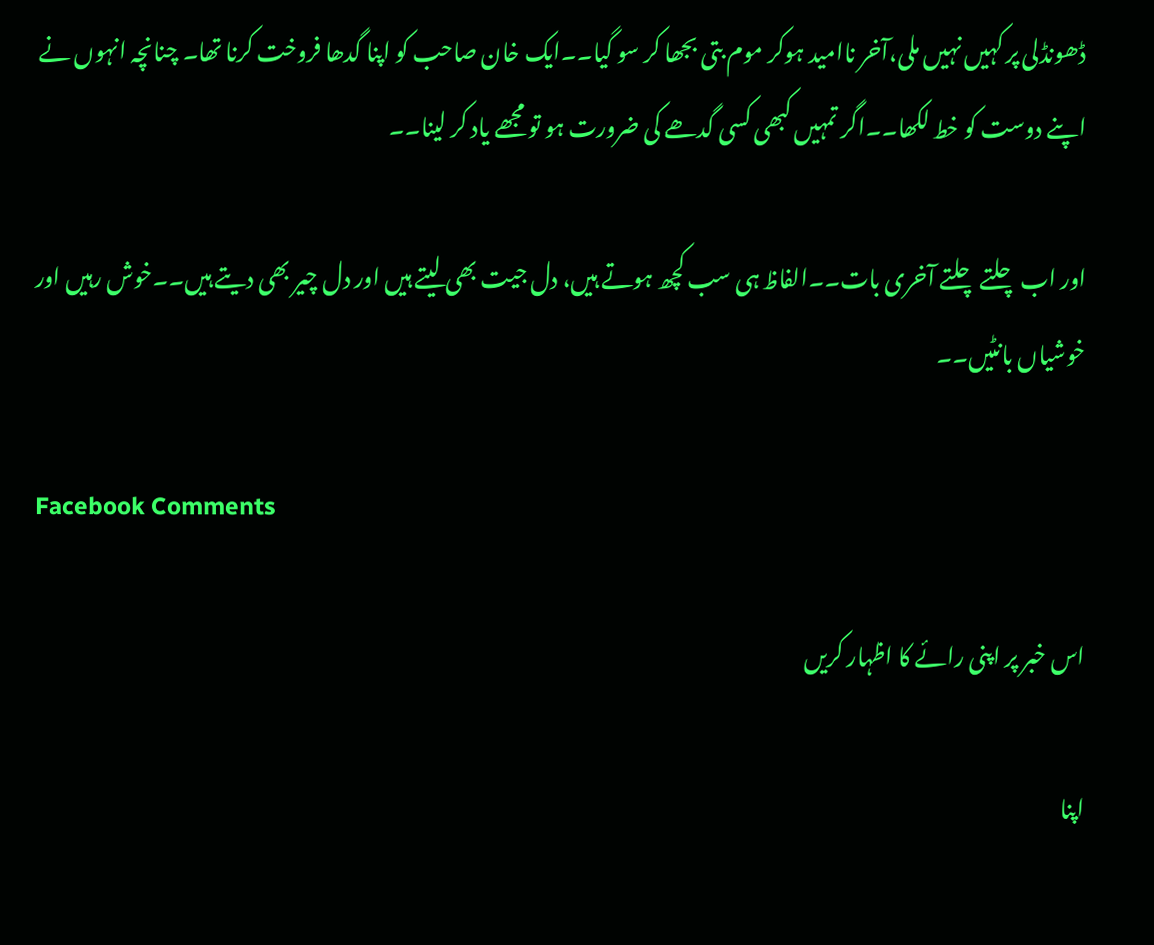ڈھونڈلی پر کہیں نہیں ملی،آخر ناامید ہوکر موم بتی بجھا کر سو گیا۔۔ایک خان صاحب کو اپنا گدھا فروخت کرنا تھا۔ چنانچہ انہوں نے اپنے دوست کو خط لکھا۔۔اگر تمہیں کبھی کسی گدھے کی ضرورت ہو تو مجھے یاد کر لینا۔۔

اور اب چلتے چلتے آخری بات۔۔الفاظ ہی سب کچھ ہوتے ہیں، دل جیت بھی لیتے ہیں اور دل چیر بھی دیتے ہیں۔۔خوش رہیں اور خوشیاں بانٹیں۔۔

Facebook Comments

اس خبر پر اپنی رائے کا اظہار کریں

اپنا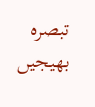تبصرہ بھیجیں